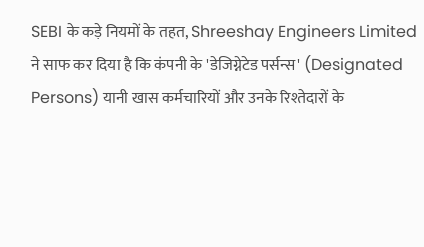SEBI के कड़े नियमों के तहत, Shreeshay Engineers Limited ने साफ कर दिया है कि कंपनी के 'डेजिग्नेटेड पर्सन्स' (Designated Persons) यानी खास कर्मचारियों और उनके रिश्तेदारों के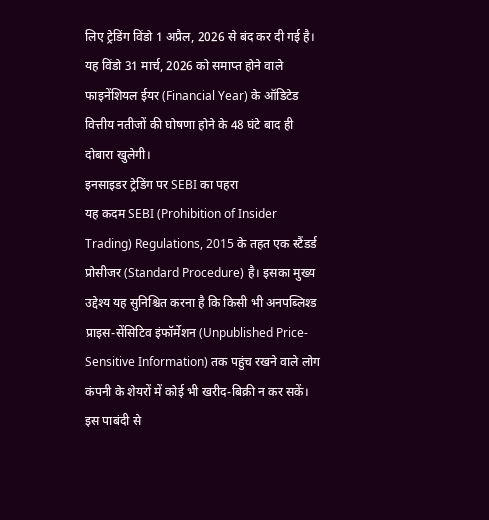लिए ट्रेडिंग विंडो 1 अप्रैल, 2026 से बंद कर दी गई है। यह विंडो 31 मार्च, 2026 को समाप्त होने वाले फाइनेंशियल ईयर (Financial Year) के ऑडिटेड वित्तीय नतीजों की घोषणा होने के 48 घंटे बाद ही दोबारा खुलेगी।
इनसाइडर ट्रेडिंग पर SEBI का पहरा
यह कदम SEBI (Prohibition of Insider Trading) Regulations, 2015 के तहत एक स्टैंडर्ड प्रोसीजर (Standard Procedure) है। इसका मुख्य उद्देश्य यह सुनिश्चित करना है कि किसी भी अनपब्लिश्ड प्राइस-सेंसिटिव इंफॉर्मेशन (Unpublished Price-Sensitive Information) तक पहुंच रखने वाले लोग कंपनी के शेयरों में कोई भी खरीद-बिक्री न कर सकें। इस पाबंदी से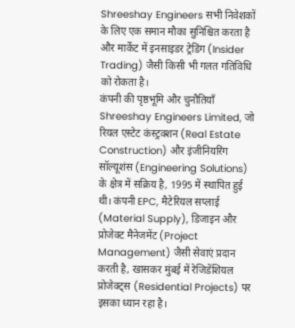Shreeshay Engineers सभी निवेशकों के लिए एक समान मौका सुनिश्चित करता है और मार्केट में इनसाइडर ट्रेडिंग (Insider Trading) जैसी किसी भी गलत गतिविधि को रोकता है।
कंपनी की पृष्ठभूमि और चुनौतियाँ
Shreeshay Engineers Limited, जो रियल एस्टेट कंस्ट्रक्शन (Real Estate Construction) और इंजीनियरिंग सॉल्यूशंस (Engineering Solutions) के क्षेत्र में सक्रिय है, 1995 में स्थापित हुई थी। कंपनी EPC, मैटेरियल सप्लाई (Material Supply), डिजाइन और प्रोजेक्ट मैनेजमेंट (Project Management) जैसी सेवाएं प्रदान करती है, खासकर मुंबई में रेजिडेंशियल प्रोजेक्ट्स (Residential Projects) पर इसका ध्यान रहा है।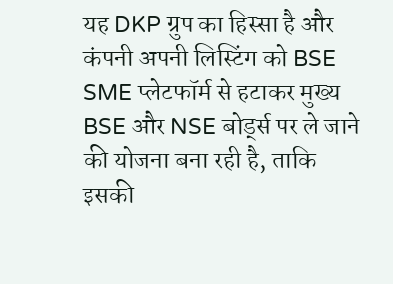यह DKP ग्रुप का हिस्सा है और कंपनी अपनी लिस्टिंग को BSE SME प्लेटफॉर्म से हटाकर मुख्य BSE और NSE बोर्ड्स पर ले जाने की योजना बना रही है, ताकि इसकी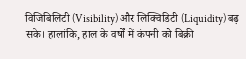विजिबिलिटी (Visibility) और लिक्विडिटी (Liquidity) बढ़ सके। हालांकि, हाल के वर्षों में कंपनी को बिक्री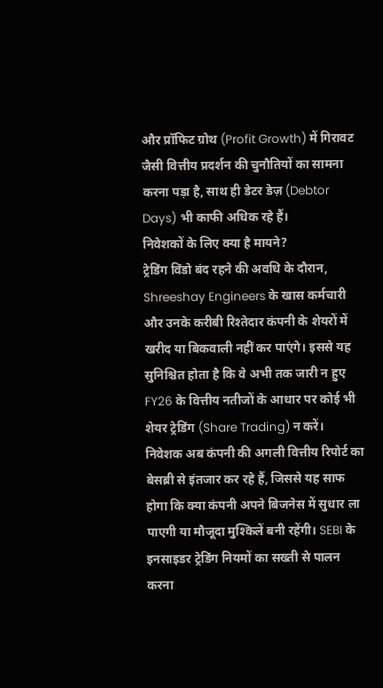और प्रॉफिट ग्रोथ (Profit Growth) में गिरावट जैसी वित्तीय प्रदर्शन की चुनौतियों का सामना करना पड़ा है, साथ ही डेटर डेज़ (Debtor Days) भी काफी अधिक रहे हैं।
निवेशकों के लिए क्या है मायने?
ट्रेडिंग विंडो बंद रहने की अवधि के दौरान, Shreeshay Engineers के खास कर्मचारी और उनके करीबी रिश्तेदार कंपनी के शेयरों में खरीद या बिकवाली नहीं कर पाएंगे। इससे यह सुनिश्चित होता है कि वे अभी तक जारी न हुए FY26 के वित्तीय नतीजों के आधार पर कोई भी शेयर ट्रेडिंग (Share Trading) न करें। निवेशक अब कंपनी की अगली वित्तीय रिपोर्ट का बेसब्री से इंतजार कर रहे हैं, जिससे यह साफ होगा कि क्या कंपनी अपने बिजनेस में सुधार ला पाएगी या मौजूदा मुश्किलें बनी रहेंगी। SEBI के इनसाइडर ट्रेडिंग नियमों का सख्ती से पालन करना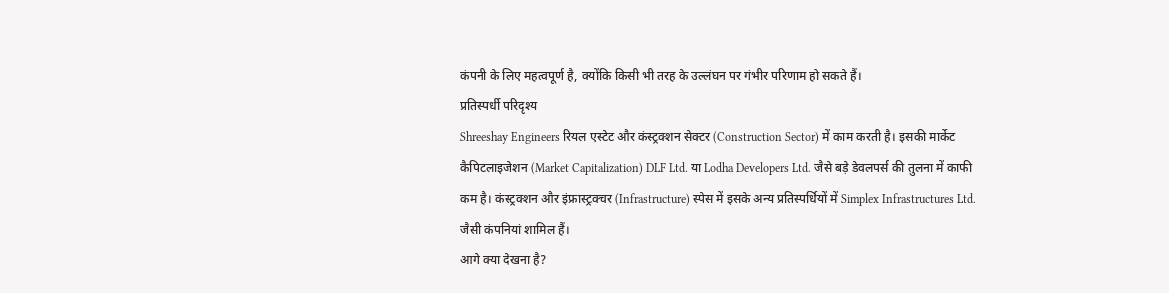कंपनी के लिए महत्वपूर्ण है, क्योंकि किसी भी तरह के उल्लंघन पर गंभीर परिणाम हो सकते हैं।
प्रतिस्पर्धी परिदृश्य
Shreeshay Engineers रियल एस्टेट और कंस्ट्रक्शन सेक्टर (Construction Sector) में काम करती है। इसकी मार्केट कैपिटलाइजेशन (Market Capitalization) DLF Ltd. या Lodha Developers Ltd. जैसे बड़े डेवलपर्स की तुलना में काफी कम है। कंस्ट्रक्शन और इंफ्रास्ट्रक्चर (Infrastructure) स्पेस में इसके अन्य प्रतिस्पर्धियों में Simplex Infrastructures Ltd. जैसी कंपनियां शामिल हैं।
आगे क्या देखना है?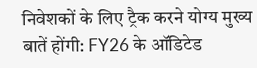निवेशकों के लिए ट्रैक करने योग्य मुख्य बातें होंगी: FY26 के ऑडिटेड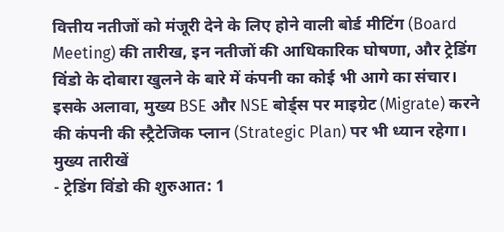वित्तीय नतीजों को मंजूरी देने के लिए होने वाली बोर्ड मीटिंग (Board Meeting) की तारीख, इन नतीजों की आधिकारिक घोषणा, और ट्रेडिंग विंडो के दोबारा खुलने के बारे में कंपनी का कोई भी आगे का संचार। इसके अलावा, मुख्य BSE और NSE बोर्ड्स पर माइग्रेट (Migrate) करने की कंपनी की स्ट्रैटेजिक प्लान (Strategic Plan) पर भी ध्यान रहेगा।
मुख्य तारीखें
- ट्रेडिंग विंडो की शुरुआत: 1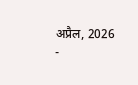अप्रैल, 2026
-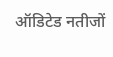ऑडिटेड नतीजों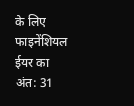के लिए फाइनेंशियल ईयर का अंत: 31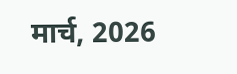मार्च, 2026